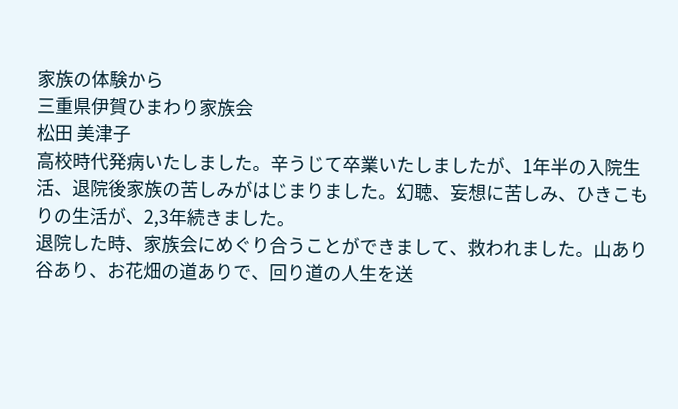家族の体験から
三重県伊賀ひまわり家族会
松田 美津子
高校時代発病いたしました。辛うじて卒業いたしましたが、1年半の入院生活、退院後家族の苦しみがはじまりました。幻聴、妄想に苦しみ、ひきこもりの生活が、2,3年続きました。
退院した時、家族会にめぐり合うことができまして、救われました。山あり谷あり、お花畑の道ありで、回り道の人生を送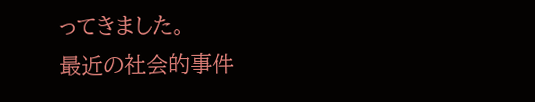ってきました。
最近の社会的事件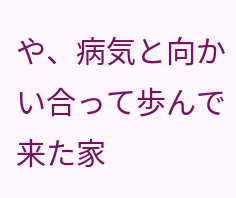や、病気と向かい合って歩んで来た家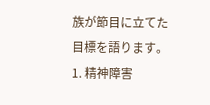族が節目に立てた目標を語ります。
1. 精神障害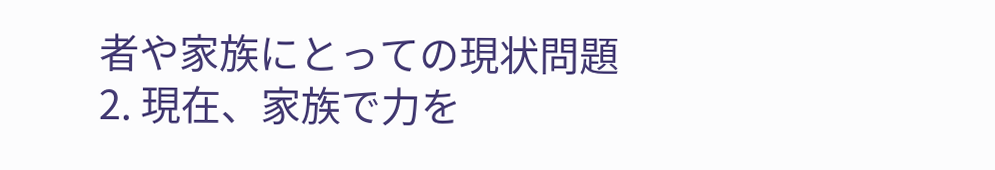者や家族にとっての現状問題
2. 現在、家族で力を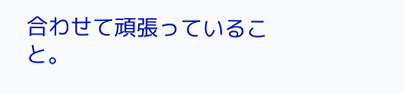合わせて頑張っていること。